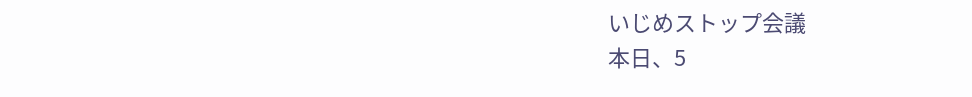いじめストップ会議
本日、5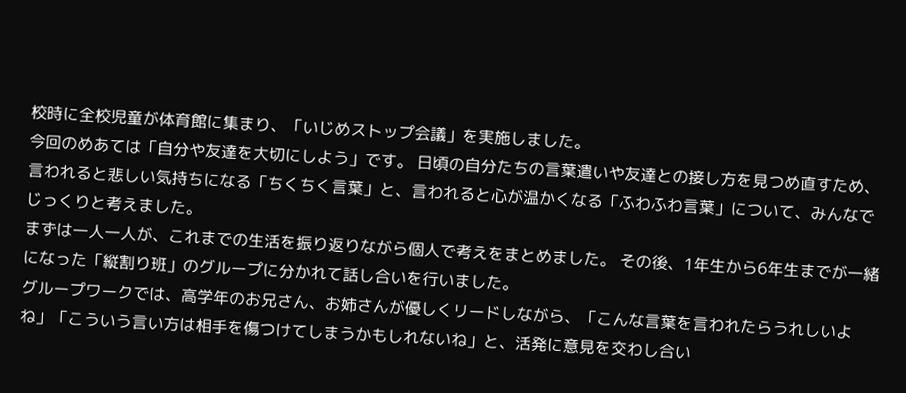校時に全校児童が体育館に集まり、「いじめストップ会議」を実施しました。
今回のめあては「自分や友達を大切にしよう」です。 日頃の自分たちの言葉遣いや友達との接し方を見つめ直すため、言われると悲しい気持ちになる「ちくちく言葉」と、言われると心が温かくなる「ふわふわ言葉」について、みんなでじっくりと考えました。
まずは一人一人が、これまでの生活を振り返りながら個人で考えをまとめました。 その後、1年生から6年生までが一緒になった「縦割り班」のグループに分かれて話し合いを行いました。
グループワークでは、高学年のお兄さん、お姉さんが優しくリードしながら、「こんな言葉を言われたらうれしいよね」「こういう言い方は相手を傷つけてしまうかもしれないね」と、活発に意見を交わし合い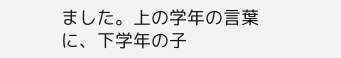ました。上の学年の言葉に、下学年の子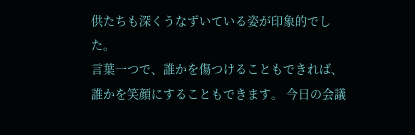供たちも深くうなずいている姿が印象的でした。
言葉一つで、誰かを傷つけることもできれば、誰かを笑顔にすることもできます。 今日の会議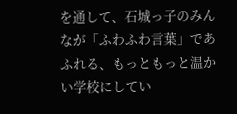を通して、石城っ子のみんなが「ふわふわ言葉」であふれる、もっともっと温かい学校にしてい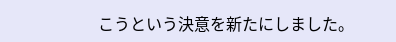こうという決意を新たにしました。